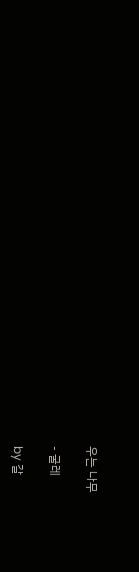우는 나무

- 굴레

by 갈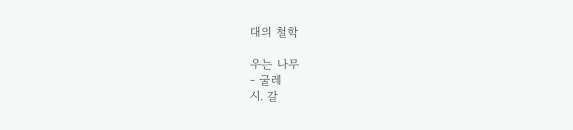대의 철학

우는 나무
- 굴레
시. 갈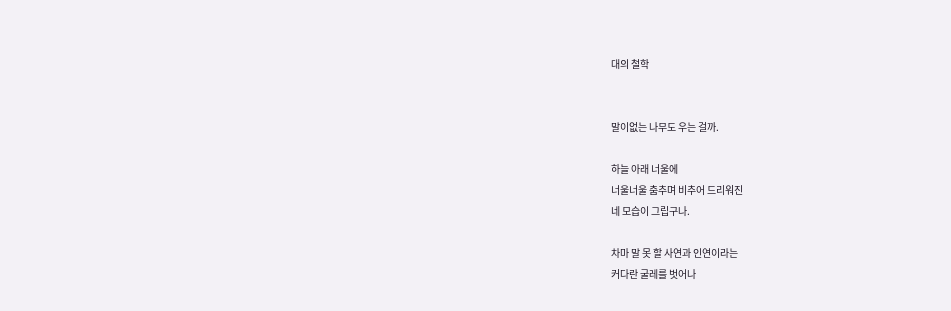대의 철학


말이없는 나무도 우는 걸까.

하늘 아래 너울에
너울너울 춤추며 비추어 드리워진
네 모습이 그립구나.

차마 말 못 할 사연과 인연이라는
커다란 굴레를 벗어나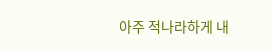아주 적나라하게 내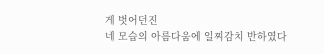게 벗어던진
네 모습의 아름다움에 일찌감치 반하였다